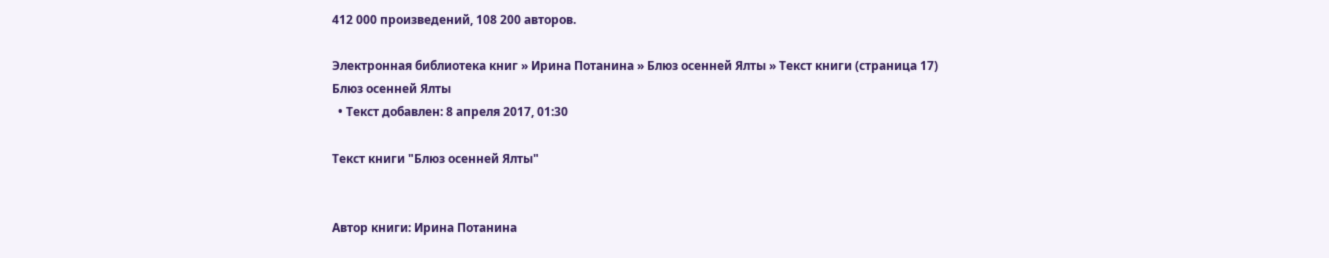412 000 произведений, 108 200 авторов.

Электронная библиотека книг » Ирина Потанина » Блюз осенней Ялты » Текст книги (страница 17)
Блюз осенней Ялты
  • Текст добавлен: 8 апреля 2017, 01:30

Текст книги "Блюз осенней Ялты"


Автор книги: Ирина Потанина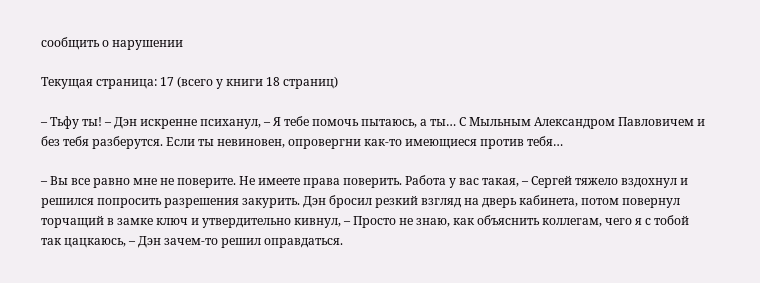сообщить о нарушении

Текущая страница: 17 (всего у книги 18 страниц)

– Тьфу ты! – Дэн искренне психанул, – Я тебе помочь пытаюсь, а ты… С Мыльным Александром Павловичем и без тебя разберутся. Если ты невиновен, опровергни как-то имеющиеся против тебя…

– Вы все равно мне не поверите. Не имеете права поверить. Работа у вас такая, – Сергей тяжело вздохнул и решился попросить разрешения закурить. Дэн бросил резкий взгляд на дверь кабинета, потом повернул торчащий в замке ключ и утвердительно кивнул, – Просто не знаю, как объяснить коллегам, чего я с тобой так цацкаюсь, – Дэн зачем-то решил оправдаться.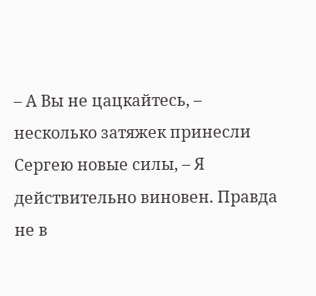– А Вы не цацкайтесь, – несколько затяжек принесли Сергею новые силы, – Я действительно виновен. Правда не в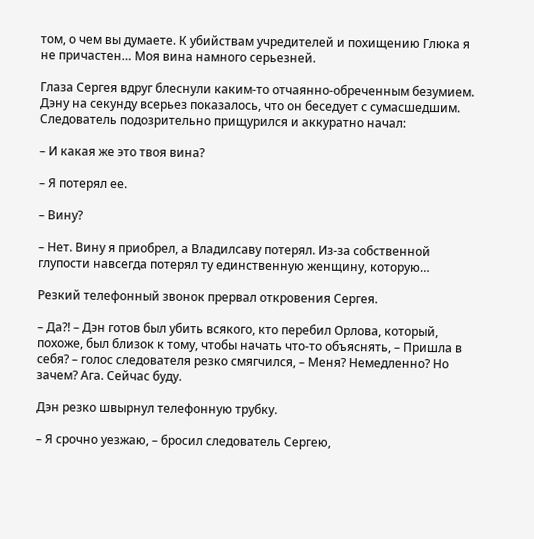том, о чем вы думаете. К убийствам учредителей и похищению Глюка я не причастен… Моя вина намного серьезней.

Глаза Сергея вдруг блеснули каким-то отчаянно-обреченным безумием. Дэну на секунду всерьез показалось, что он беседует с сумасшедшим. Следователь подозрительно прищурился и аккуратно начал:

– И какая же это твоя вина?

– Я потерял ее.

– Вину?

– Нет. Вину я приобрел, а Владилсаву потерял. Из-за собственной глупости навсегда потерял ту единственную женщину, которую…

Резкий телефонный звонок прервал откровения Сергея.

– Да?! – Дэн готов был убить всякого, кто перебил Орлова, который, похоже, был близок к тому, чтобы начать что-то объяснять, – Пришла в себя? – голос следователя резко смягчился, – Меня? Немедленно? Но зачем? Ага. Сейчас буду.

Дэн резко швырнул телефонную трубку.

– Я срочно уезжаю, – бросил следователь Сергею,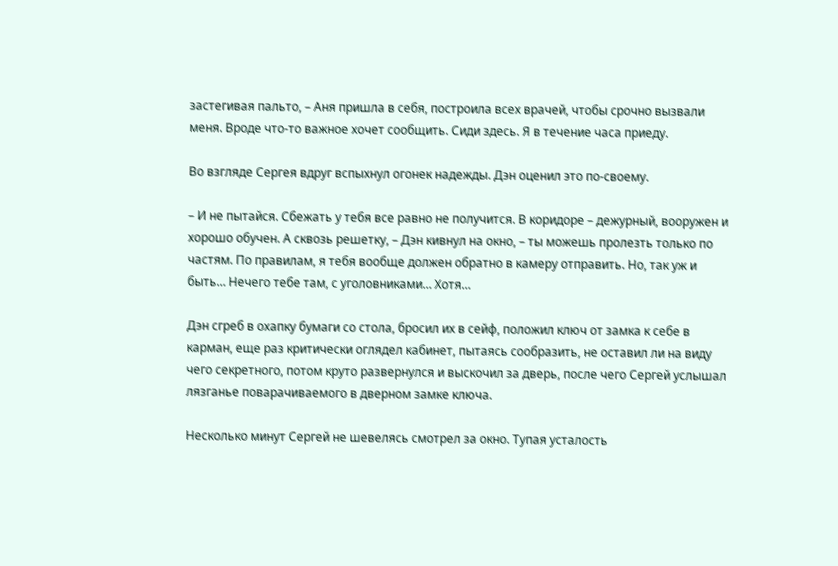застегивая пальто, – Аня пришла в себя, построила всех врачей, чтобы срочно вызвали меня. Вроде что-то важное хочет сообщить. Сиди здесь. Я в течение часа приеду.

Во взгляде Сергея вдруг вспыхнул огонек надежды. Дэн оценил это по-своему.

– И не пытайся. Сбежать у тебя все равно не получится. В коридоре – дежурный, вооружен и хорошо обучен. А сквозь решетку, – Дэн кивнул на окно, – ты можешь пролезть только по частям. По правилам, я тебя вообще должен обратно в камеру отправить. Но, так уж и быть… Нечего тебе там, с уголовниками… Хотя…

Дэн сгреб в охапку бумаги со стола, бросил их в сейф, положил ключ от замка к себе в карман, еще раз критически оглядел кабинет, пытаясь сообразить, не оставил ли на виду чего секретного, потом круто развернулся и выскочил за дверь, после чего Сергей услышал лязганье поварачиваемого в дверном замке ключа.

Несколько минут Сергей не шевелясь смотрел за окно. Тупая усталость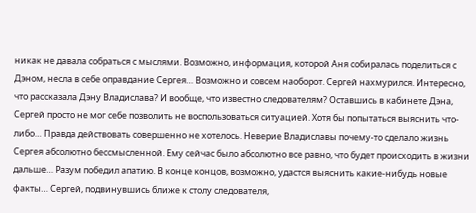никак не давала собраться с мыслями. Возможно, информация, которой Аня собиралась поделиться с Дэном, несла в себе оправдание Сергея… Возможно и совсем наоборот. Сергей нахмурился. Интересно, что рассказала Дэну Владислава? И вообще, что известно следователям? Оставшись в кабинете Дэна, Сергей просто не мог себе позволить не воспользоваться ситуацией. Хотя бы попытаться выяснить что-либо… Правда действовать совершенно не хотелось. Неверие Владиславы почему-то сделало жизнь Сергея абсолютно бессмысленной. Ему сейчас было абсолютно все равно, что будет происходить в жизни дальше… Разум победил апатию. В конце концов, возможно, удастся выяснить какие-нибудь новые факты… Сергей, подвинувшись ближе к столу следователя,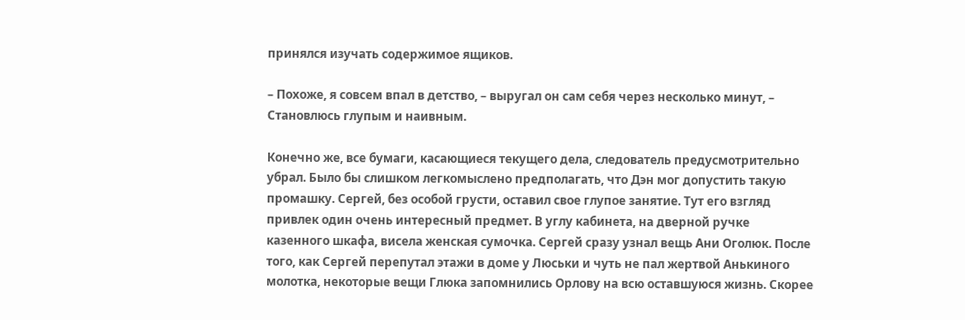принялся изучать содержимое ящиков.

– Похоже, я совсем впал в детство, – выругал он сам себя через несколько минут, – Становлюсь глупым и наивным.

Конечно же, все бумаги, касающиеся текущего дела, следователь предусмотрительно убрал. Было бы слишком легкомыслено предполагать, что Дэн мог допустить такую промашку. Сергей, без особой грусти, оставил свое глупое занятие. Тут его взгляд привлек один очень интересный предмет. В углу кабинета, на дверной ручке казенного шкафа, висела женская сумочка. Сергей сразу узнал вещь Ани Оголюк. После того, как Сергей перепутал этажи в доме у Люськи и чуть не пал жертвой Анькиного молотка, некоторые вещи Глюка запомнились Орлову на всю оставшуюся жизнь. Скорее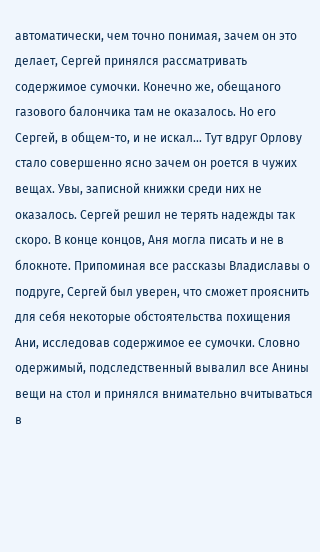автоматически, чем точно понимая, зачем он это делает, Сергей принялся рассматривать содержимое сумочки. Конечно же, обещаного газового балончика там не оказалось. Но его Сергей, в общем-то, и не искал… Тут вдруг Орлову стало совершенно ясно зачем он роется в чужих вещах. Увы, записной книжки среди них не оказалось. Сергей решил не терять надежды так скоро. В конце концов, Аня могла писать и не в блокноте. Припоминая все рассказы Владиславы о подруге, Сергей был уверен, что сможет прояснить для себя некоторые обстоятельства похищения Ани, исследовав содержимое ее сумочки. Словно одержимый, подследственный вывалил все Анины вещи на стол и принялся внимательно вчитываться в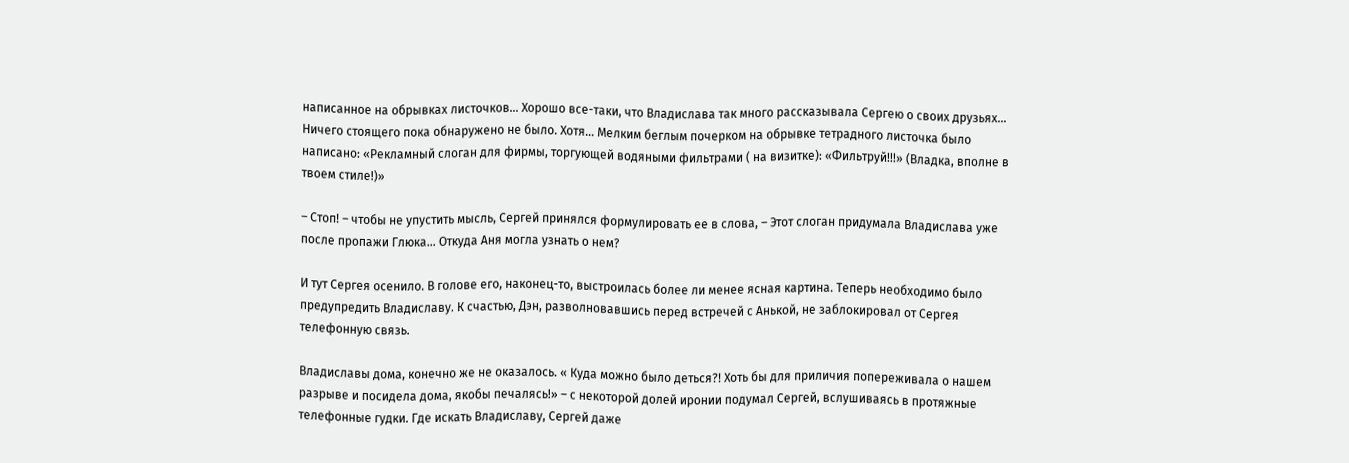написанное на обрывках листочков… Хорошо все-таки, что Владислава так много рассказывала Сергею о своих друзьях… Ничего стоящего пока обнаружено не было. Хотя… Мелким беглым почерком на обрывке тетрадного листочка было написано: «Рекламный слоган для фирмы, торгующей водяными фильтрами ( на визитке): «Фильтруй!!!» (Владка, вполне в твоем стиле!)»

– Стоп! – чтобы не упустить мысль, Сергей принялся формулировать ее в слова, – Этот слоган придумала Владислава уже после пропажи Глюка… Откуда Аня могла узнать о нем?

И тут Сергея осенило. В голове его, наконец-то, выстроилась более ли менее ясная картина. Теперь необходимо было предупредить Владиславу. К счастью, Дэн, разволновавшись перед встречей с Анькой, не заблокировал от Сергея телефонную связь.

Владиславы дома, конечно же не оказалось. « Куда можно было деться?! Хоть бы для приличия попереживала о нашем разрыве и посидела дома, якобы печалясь!» – с некоторой долей иронии подумал Сергей, вслушиваясь в протяжные телефонные гудки. Где искать Владиславу, Сергей даже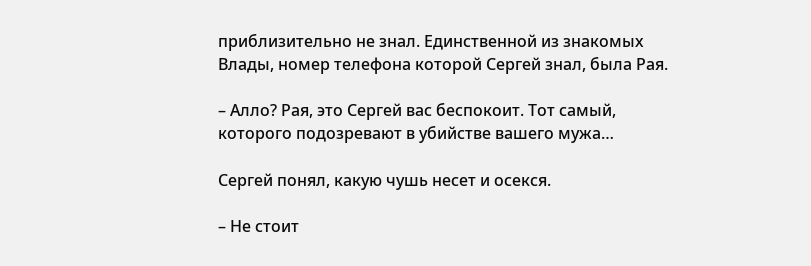приблизительно не знал. Единственной из знакомых Влады, номер телефона которой Сергей знал, была Рая.

– Алло? Рая, это Сергей вас беспокоит. Тот самый, которого подозревают в убийстве вашего мужа…

Сергей понял, какую чушь несет и осекся.

– Не стоит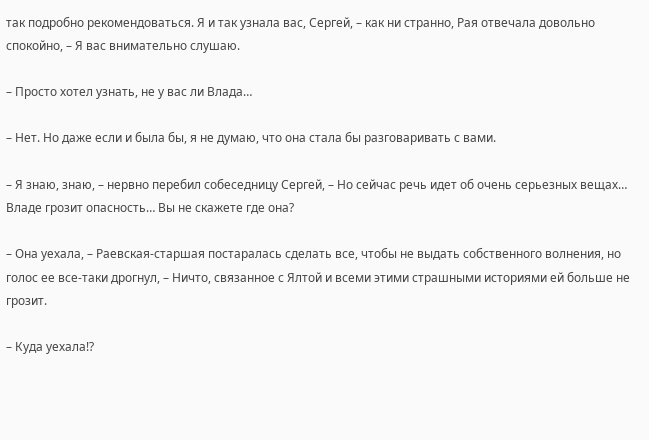так подробно рекомендоваться. Я и так узнала вас, Сергей, – как ни странно, Рая отвечала довольно спокойно, – Я вас внимательно слушаю.

– Просто хотел узнать, не у вас ли Влада…

– Нет. Но даже если и была бы, я не думаю, что она стала бы разговаривать с вами.

– Я знаю, знаю, – нервно перебил собеседницу Сергей, – Но сейчас речь идет об очень серьезных вещах… Владе грозит опасность… Вы не скажете где она?

– Она уехала, – Раевская-старшая постаралась сделать все, чтобы не выдать собственного волнения, но голос ее все-таки дрогнул, – Ничто, связанное с Ялтой и всеми этими страшными историями ей больше не грозит.

– Куда уехала!?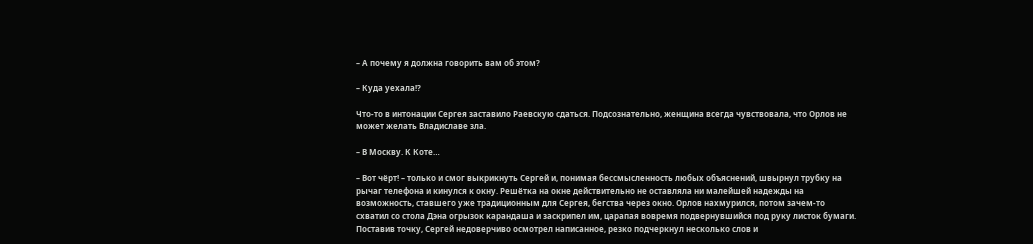– А почему я должна говорить вам об этом?

– Куда уехала!?

Что-то в интонации Сергея заставило Раевскую сдаться. Подсознательно, женщина всегда чувствовала, что Орлов не может желать Владиславе зла.

– В Москву. К Коте…

– Вот чёрт! – только и смог выкрикнуть Сергей и, понимая бессмысленность любых объяснений, швырнул трубку на рычаг телефона и кинулся к окну. Решётка на окне действительно не оставляла ни малейшей надежды на возможность, ставшего уже традиционным для Сергея, бегства через окно. Орлов нахмурился, потом зачем-то схватил со стола Дэна огрызок карандаша и заскрипел им, царапая вовремя подвернувшийся под руку листок бумаги. Поставив точку, Сергей недоверчиво осмотрел написанное, резко подчеркнул несколько слов и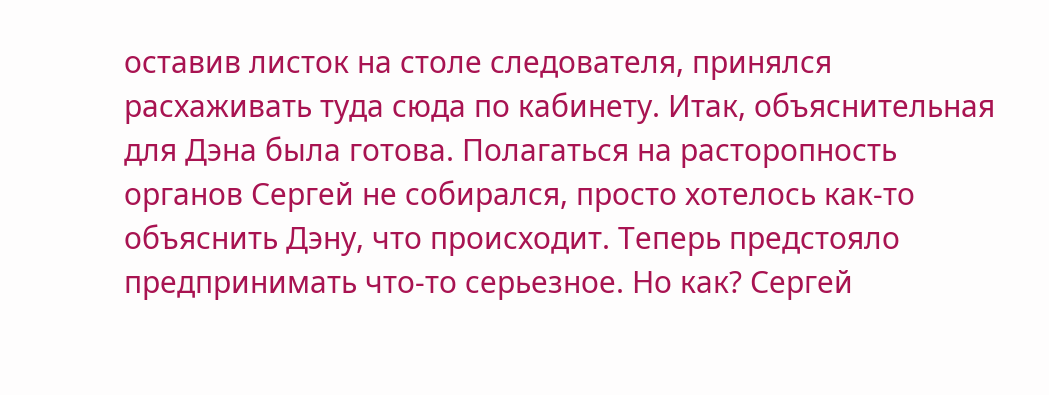оставив листок на столе следователя, принялся расхаживать туда сюда по кабинету. Итак, объяснительная для Дэна была готова. Полагаться на расторопность органов Сергей не собирался, просто хотелось как-то объяснить Дэну, что происходит. Теперь предстояло предпринимать что-то серьезное. Но как? Сергей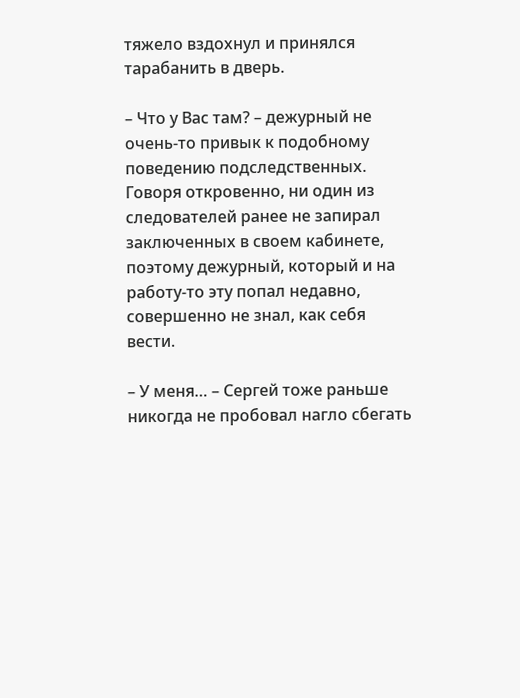тяжело вздохнул и принялся тарабанить в дверь.

– Что у Вас там? – дежурный не очень-то привык к подобному поведению подследственных. Говоря откровенно, ни один из следователей ранее не запирал заключенных в своем кабинете, поэтому дежурный, который и на работу-то эту попал недавно, совершенно не знал, как себя вести.

– У меня… – Сергей тоже раньше никогда не пробовал нагло сбегать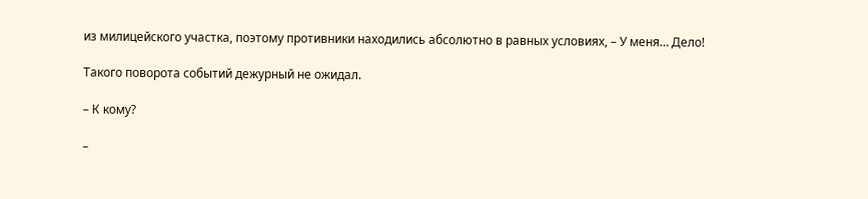из милицейского участка, поэтому противники находились абсолютно в равных условиях, – У меня… Дело!

Такого поворота событий дежурный не ожидал.

– К кому?

–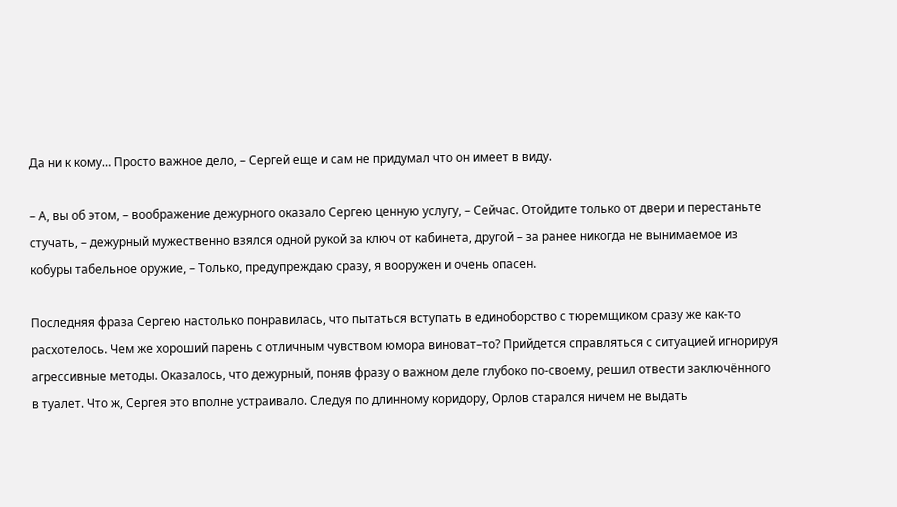Да ни к кому… Просто важное дело, – Сергей еще и сам не придумал что он имеет в виду.

– А, вы об этом, – воображение дежурного оказало Сергею ценную услугу, – Сейчас. Отойдите только от двери и перестаньте стучать, – дежурный мужественно взялся одной рукой за ключ от кабинета, другой – за ранее никогда не вынимаемое из кобуры табельное оружие, – Только, предупреждаю сразу, я вооружен и очень опасен.

Последняя фраза Сергею настолько понравилась, что пытаться вступать в единоборство с тюремщиком сразу же как-то расхотелось. Чем же хороший парень с отличным чувством юмора виноват–то? Прийдется справляться с ситуацией игнорируя агрессивные методы. Оказалось, что дежурный, поняв фразу о важном деле глубоко по-своему, решил отвести заключённого в туалет. Что ж, Сергея это вполне устраивало. Следуя по длинному коридору, Орлов старался ничем не выдать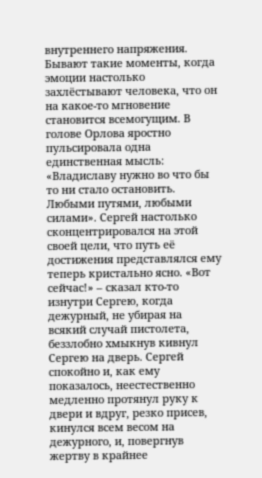внутреннего напряжения. Бывают такие моменты, когда эмоции настолько захлёстывают человека, что он на какое-то мгновение становится всемогущим. В голове Орлова яростно пульсировала одна единственная мысль: «Владиславу нужно во что бы то ни стало остановить. Любыми путями, любыми силами». Сергей настолько сконцентрировался на этой своей цели, что путь её достижения представлялся ему теперь кристально ясно. «Вот сейчас!» – сказал кто-то изнутри Сергею, когда дежурный, не убирая на всякий случай пистолета, беззлобно хмыкнув кивнул Сергею на дверь. Сергей спокойно и, как ему показалось, неестественно медленно протянул руку к двери и вдруг, резко присев, кинулся всем весом на дежурного, и, повергнув жертву в крайнее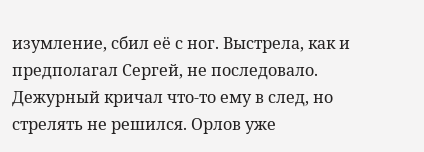изумление, сбил её с ног. Выстрела, как и предполагал Сергей, не последовало. Дежурный кричал что-то ему в след, но стрелять не решился. Орлов уже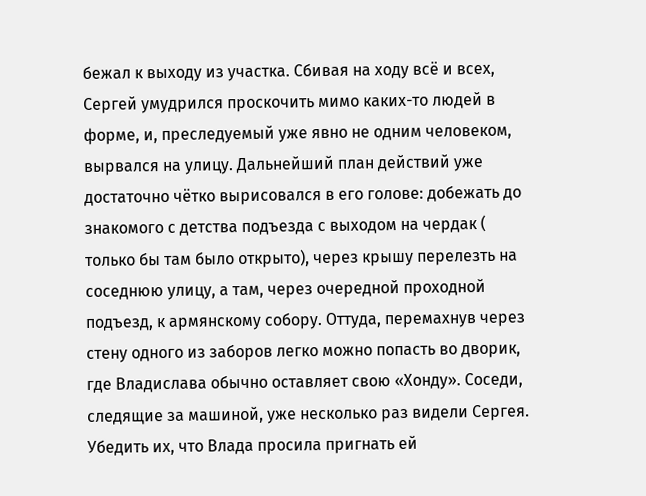бежал к выходу из участка. Сбивая на ходу всё и всех, Сергей умудрился проскочить мимо каких-то людей в форме, и, преследуемый уже явно не одним человеком, вырвался на улицу. Дальнейший план действий уже достаточно чётко вырисовался в его голове: добежать до знакомого с детства подъезда с выходом на чердак ( только бы там было открыто), через крышу перелезть на соседнюю улицу, а там, через очередной проходной подъезд, к армянскому собору. Оттуда, перемахнув через стену одного из заборов легко можно попасть во дворик, где Владислава обычно оставляет свою «Хонду». Соседи, следящие за машиной, уже несколько раз видели Сергея. Убедить их, что Влада просила пригнать ей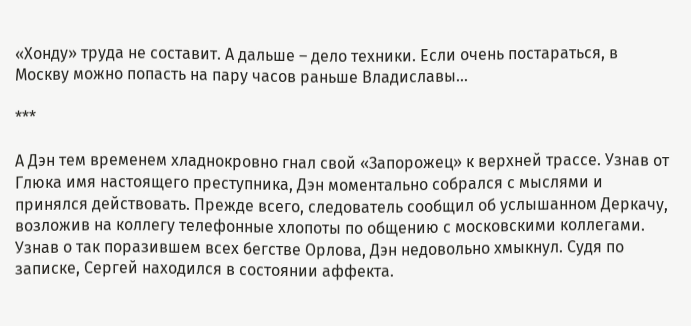«Хонду» труда не составит. А дальше – дело техники. Если очень постараться, в Москву можно попасть на пару часов раньше Владиславы…

***

А Дэн тем временем хладнокровно гнал свой «Запорожец» к верхней трассе. Узнав от Глюка имя настоящего преступника, Дэн моментально собрался с мыслями и принялся действовать. Прежде всего, следователь сообщил об услышанном Деркачу, возложив на коллегу телефонные хлопоты по общению с московскими коллегами. Узнав о так поразившем всех бегстве Орлова, Дэн недовольно хмыкнул. Судя по записке, Сергей находился в состоянии аффекта.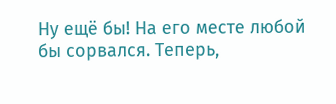Ну ещё бы! На его месте любой бы сорвался. Теперь,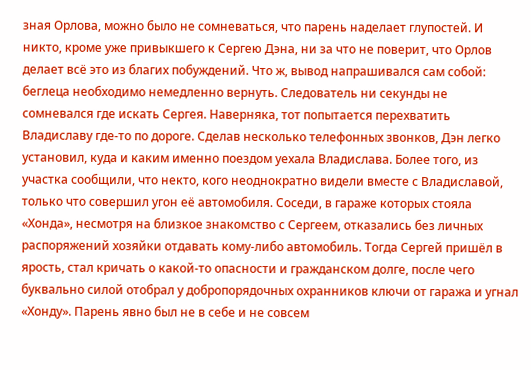зная Орлова, можно было не сомневаться, что парень наделает глупостей. И никто, кроме уже привыкшего к Сергею Дэна, ни за что не поверит, что Орлов делает всё это из благих побуждений. Что ж, вывод напрашивался сам собой: беглеца необходимо немедленно вернуть. Следователь ни секунды не сомневался где искать Сергея. Наверняка, тот попытается перехватить Владиславу где-то по дороге. Сделав несколько телефонных звонков, Дэн легко установил, куда и каким именно поездом уехала Владислава. Более того, из участка сообщили, что некто, кого неоднократно видели вместе с Владиславой, только что совершил угон её автомобиля. Соседи, в гараже которых стояла «Хонда», несмотря на близкое знакомство с Сергеем, отказались без личных распоряжений хозяйки отдавать кому-либо автомобиль. Тогда Сергей пришёл в ярость, стал кричать о какой-то опасности и гражданском долге, после чего буквально силой отобрал у добропорядочных охранников ключи от гаража и угнал «Хонду». Парень явно был не в себе и не совсем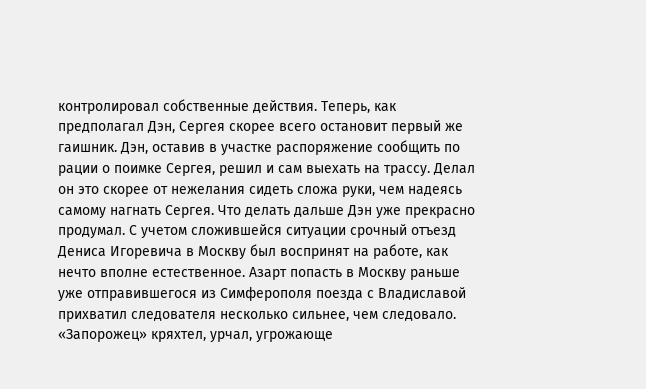контролировал собственные действия. Теперь, как предполагал Дэн, Сергея скорее всего остановит первый же гаишник. Дэн, оставив в участке распоряжение сообщить по рации о поимке Сергея, решил и сам выехать на трассу. Делал он это скорее от нежелания сидеть сложа руки, чем надеясь самому нагнать Сергея. Что делать дальше Дэн уже прекрасно продумал. С учетом сложившейся ситуации срочный отъезд Дениса Игоревича в Москву был воспринят на работе, как нечто вполне естественное. Азарт попасть в Москву раньше уже отправившегося из Симферополя поезда с Владиславой прихватил следователя несколько сильнее, чем следовало. «Запорожец» кряхтел, урчал, угрожающе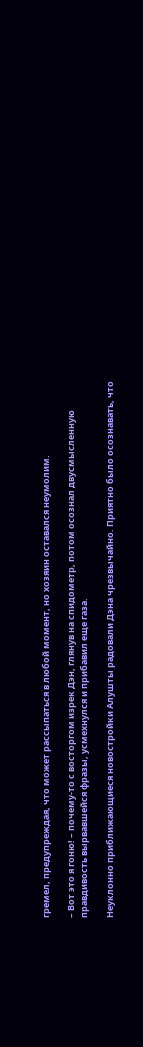гремел, предупреждая, что может рассыпаться в любой момент, но хозяин оставался неумолим.

– Вот это я гоню! – почему-то с восторгом изрек Дэн, глянув на спидометр, потом осознал двусмысленную правдивость вырвавшейся фразы, усмехнулся и прибавил еще газа.

Неуклонно приближающиеся новостройки Алушты радовали Дэна чрезвычайно. Приятно было осознавать, что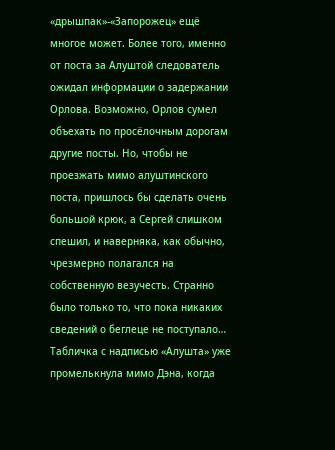«дрышпак»-«Запорожец» ещё многое может. Более того, именно от поста за Алуштой следователь ожидал информации о задержании Орлова. Возможно, Орлов сумел объехать по просёлочным дорогам другие посты. Но, чтобы не проезжать мимо алуштинского поста, пришлось бы сделать очень большой крюк, а Сергей слишком спешил, и наверняка, как обычно, чрезмерно полагался на собственную везучесть. Странно было только то, что пока никаких сведений о беглеце не поступало… Табличка с надписью «Алушта» уже промелькнула мимо Дэна, когда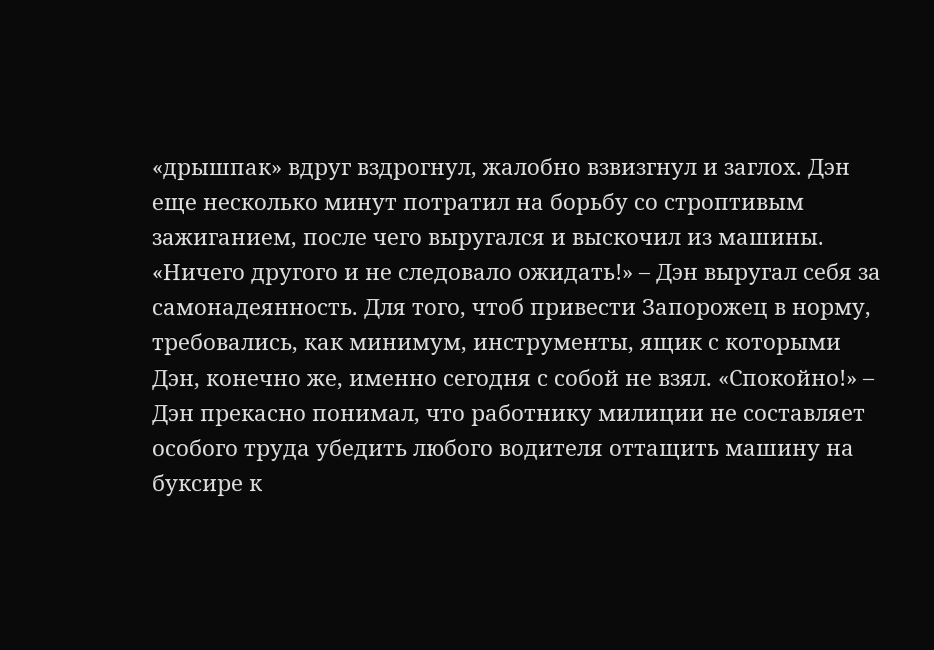«дрышпак» вдруг вздрогнул, жалобно взвизгнул и заглох. Дэн еще несколько минут потратил на борьбу со строптивым зажиганием, после чего выругался и выскочил из машины. «Ничего другого и не следовало ожидать!» – Дэн выругал себя за самонадеянность. Для того, чтоб привести Запорожец в норму, требовались, как минимум, инструменты, ящик с которыми Дэн, конечно же, именно сегодня с собой не взял. «Спокойно!» – Дэн прекасно понимал, что работнику милиции не составляет особого труда убедить любого водителя оттащить машину на буксире к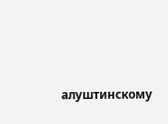алуштинскому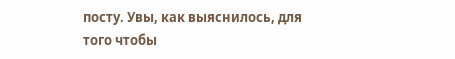посту. Увы, как выяснилось, для того чтобы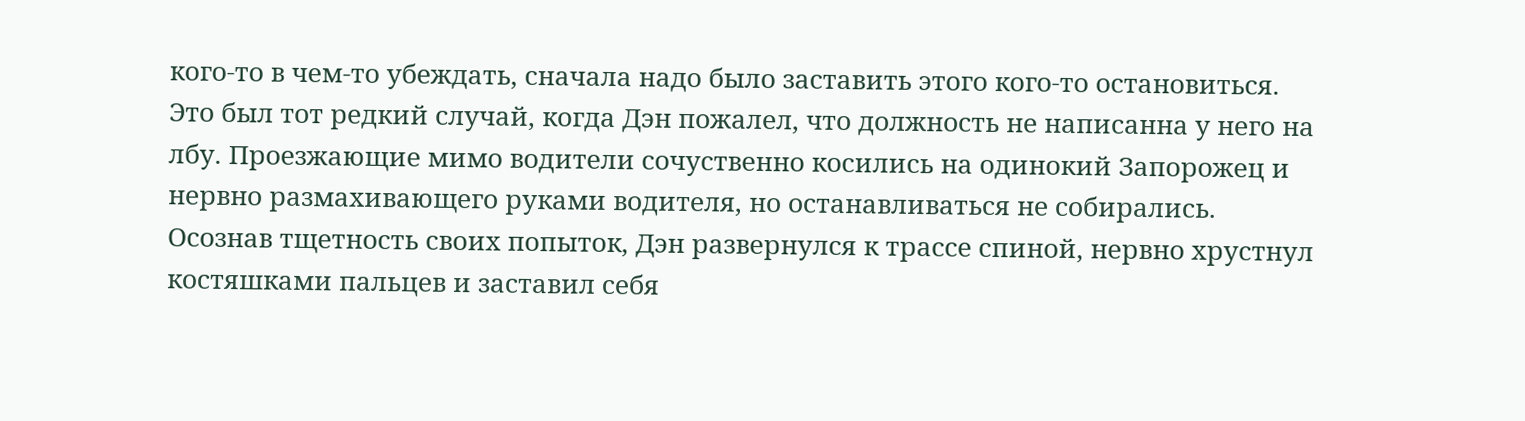кого-то в чем-то убеждать, сначала надо было заставить этого кого-то остановиться. Это был тот редкий случай, когда Дэн пожалел, что должность не написанна у него на лбу. Проезжающие мимо водители сочуственно косились на одинокий Запорожец и нервно размахивающего руками водителя, но останавливаться не собирались. Осознав тщетность своих попыток, Дэн развернулся к трассе спиной, нервно хрустнул костяшками пальцев и заставил себя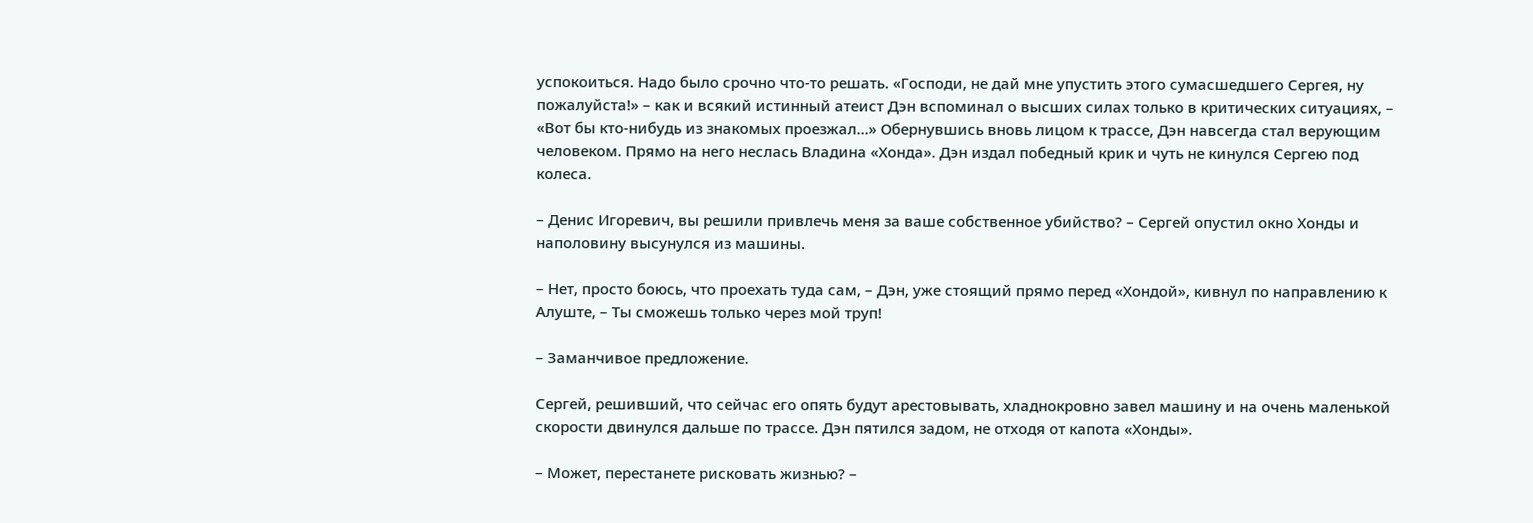успокоиться. Надо было срочно что-то решать. «Господи, не дай мне упустить этого сумасшедшего Сергея, ну пожалуйста!» – как и всякий истинный атеист Дэн вспоминал о высших силах только в критических ситуациях, – «Вот бы кто-нибудь из знакомых проезжал…» Обернувшись вновь лицом к трассе, Дэн навсегда стал верующим человеком. Прямо на него неслась Владина «Хонда». Дэн издал победный крик и чуть не кинулся Сергею под колеса.

– Денис Игоревич, вы решили привлечь меня за ваше собственное убийство? – Сергей опустил окно Хонды и наполовину высунулся из машины.

– Нет, просто боюсь, что проехать туда сам, – Дэн, уже стоящий прямо перед «Хондой», кивнул по направлению к Алуште, – Ты сможешь только через мой труп!

– Заманчивое предложение.

Сергей, решивший, что сейчас его опять будут арестовывать, хладнокровно завел машину и на очень маленькой скорости двинулся дальше по трассе. Дэн пятился задом, не отходя от капота «Хонды».

– Может, перестанете рисковать жизнью? –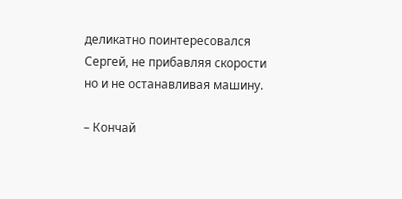деликатно поинтересовался Сергей, не прибавляя скорости но и не останавливая машину.

– Кончай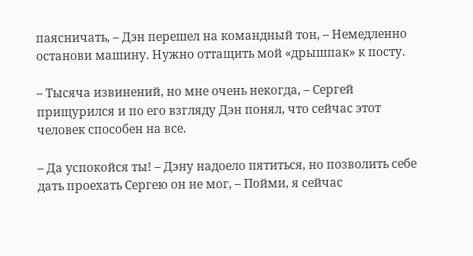паясничать, – Дэн перешел на командный тон, – Немедленно останови машину. Нужно оттащить мой «дрышпак» к посту.

– Тысяча извинений, но мне очень некогда, – Сергей прищурился и по его взгляду Дэн понял, что сейчас этот человек способен на все.

– Да успокойся ты! – Дэну надоело пятиться, но позволить себе дать проехать Сергею он не мог, – Пойми, я сейчас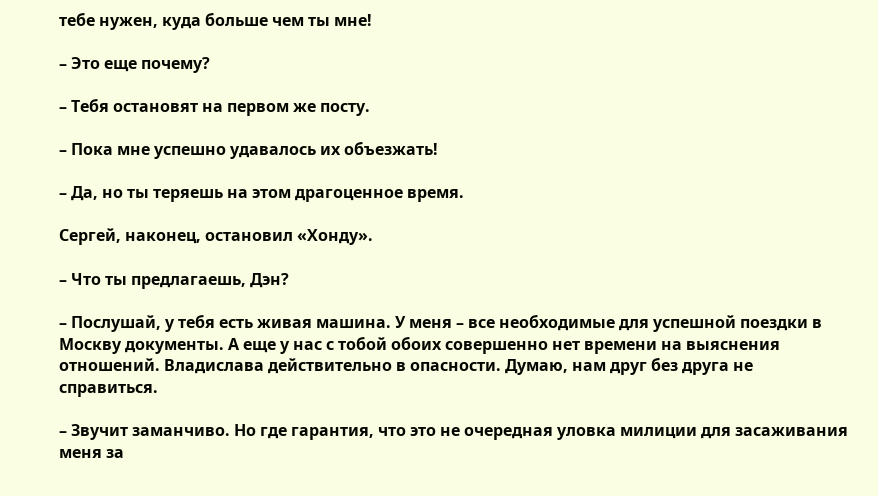тебе нужен, куда больше чем ты мне!

– Это еще почему?

– Тебя остановят на первом же посту.

– Пока мне успешно удавалось их объезжать!

– Да, но ты теряешь на этом драгоценное время.

Сергей, наконец, остановил «Хонду».

– Что ты предлагаешь, Дэн?

– Послушай, у тебя есть живая машина. У меня – все необходимые для успешной поездки в Москву документы. А еще у нас с тобой обоих совершенно нет времени на выяснения отношений. Владислава действительно в опасности. Думаю, нам друг без друга не справиться.

– Звучит заманчиво. Но где гарантия, что это не очередная уловка милиции для засаживания меня за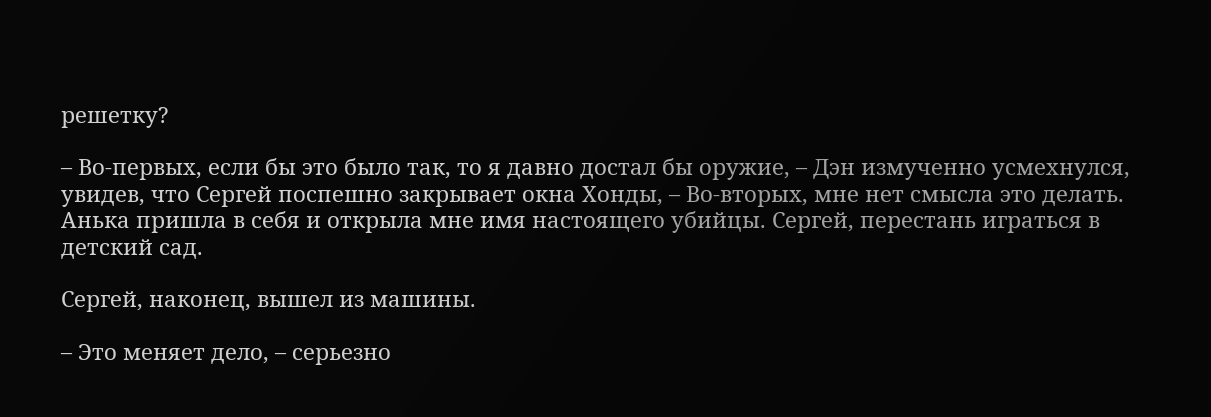решетку?

– Во-первых, если бы это было так, то я давно достал бы оружие, – Дэн измученно усмехнулся, увидев, что Сергей поспешно закрывает окна Хонды, – Во-вторых, мне нет смысла это делать. Анька пришла в себя и открыла мне имя настоящего убийцы. Сергей, перестань играться в детский сад.

Сергей, наконец, вышел из машины.

– Это меняет дело, – серьезно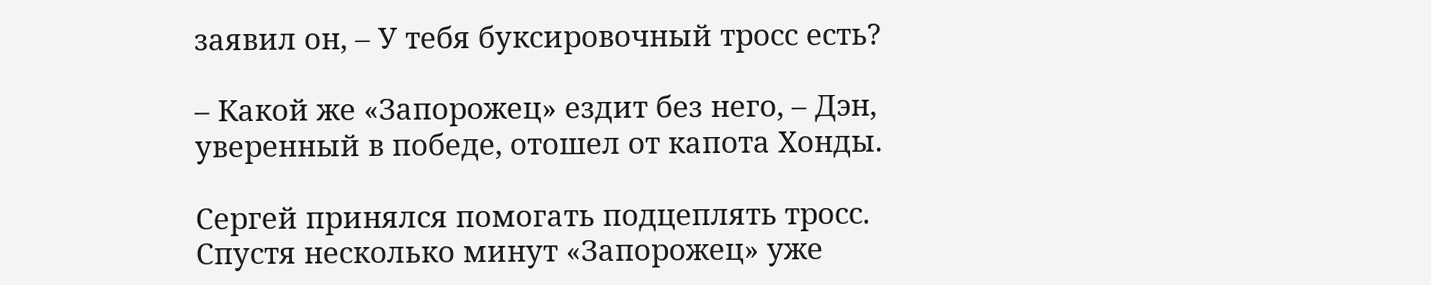заявил он, – У тебя буксировочный тросс есть?

– Какой же «Запорожец» ездит без него, – Дэн, уверенный в победе, отошел от капота Хонды.

Сергей принялся помогать подцеплять тросс. Спустя несколько минут «Запорожец» уже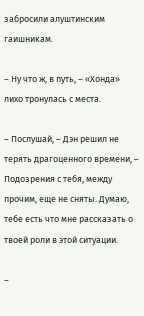забросили алуштинским гаишникам.

– Ну что ж, в путь, – «Хонда» лихо тронулась с места.

– Послушай, – Дэн решил не терять драгоценного времени, – Подозрения с тебя, между прочим, еще не сняты. Думаю, тебе есть что мне рассказать о твоей роли в этой ситуации.

–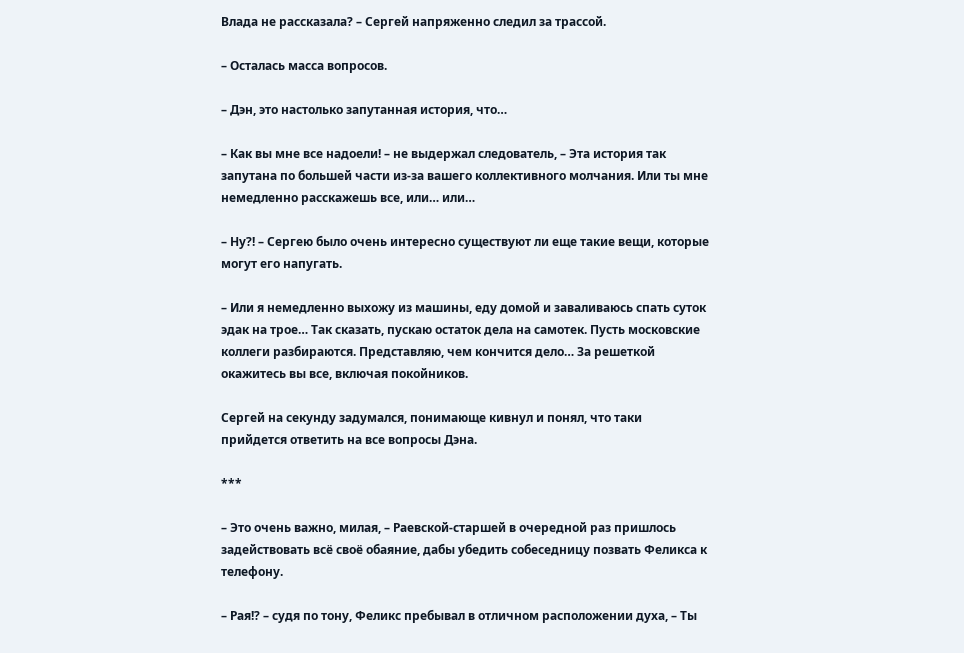Влада не рассказала? – Сергей напряженно следил за трассой.

– Осталась масса вопросов.

– Дэн, это настолько запутанная история, что…

– Как вы мне все надоели! – не выдержал следователь, – Эта история так запутана по большей части из-за вашего коллективного молчания. Или ты мне немедленно расскажешь все, или… или…

– Ну?! – Сергею было очень интересно существуют ли еще такие вещи, которые могут его напугать.

– Или я немедленно выхожу из машины, еду домой и заваливаюсь спать суток эдак на трое… Так сказать, пускаю остаток дела на самотек. Пусть московские коллеги разбираются. Представляю, чем кончится дело… За решеткой окажитесь вы все, включая покойников.

Сергей на секунду задумался, понимающе кивнул и понял, что таки прийдется ответить на все вопросы Дэна.

***

– Это очень важно, милая, – Раевской-старшей в очередной раз пришлось задействовать всё своё обаяние, дабы убедить собеседницу позвать Феликса к телефону.

– Рая!? – судя по тону, Феликс пребывал в отличном расположении духа, – Ты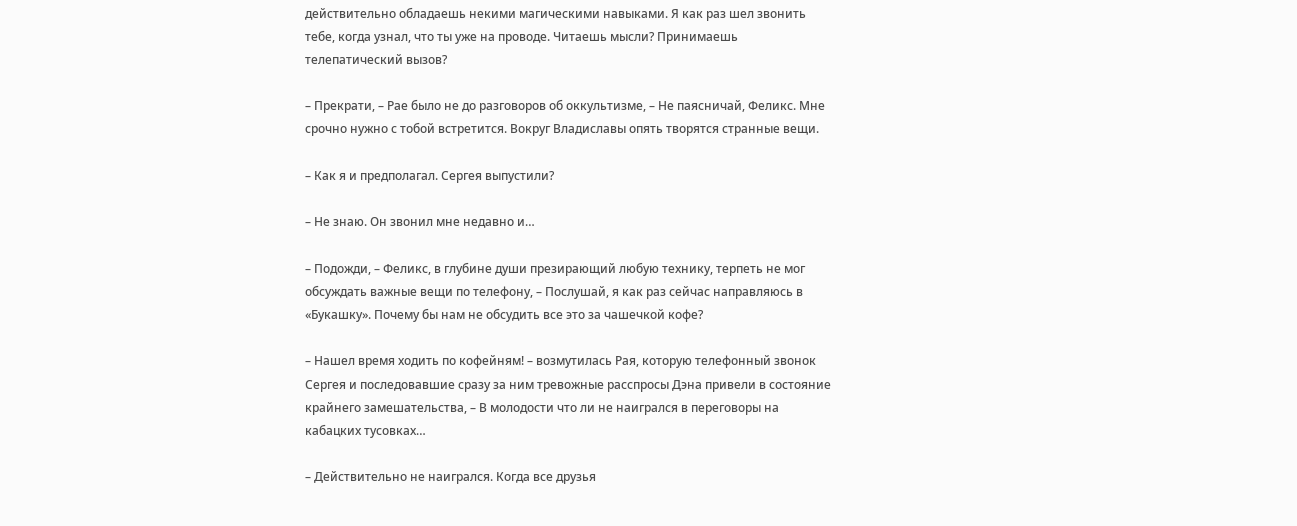действительно обладаешь некими магическими навыками. Я как раз шел звонить тебе, когда узнал, что ты уже на проводе. Читаешь мысли? Принимаешь телепатический вызов?

– Прекрати, – Рае было не до разговоров об оккультизме, – Не паясничай, Феликс. Мне срочно нужно с тобой встретится. Вокруг Владиславы опять творятся странные вещи.

– Как я и предполагал. Сергея выпустили?

– Не знаю. Он звонил мне недавно и…

– Подожди, – Феликс, в глубине души презирающий любую технику, терпеть не мог обсуждать важные вещи по телефону, – Послушай, я как раз сейчас направляюсь в «Букашку». Почему бы нам не обсудить все это за чашечкой кофе?

– Нашел время ходить по кофейням! – возмутилась Рая, которую телефонный звонок Сергея и последовавшие сразу за ним тревожные расспросы Дэна привели в состояние крайнего замешательства, – В молодости что ли не наигрался в переговоры на кабацких тусовках…

– Действительно не наигрался. Когда все друзья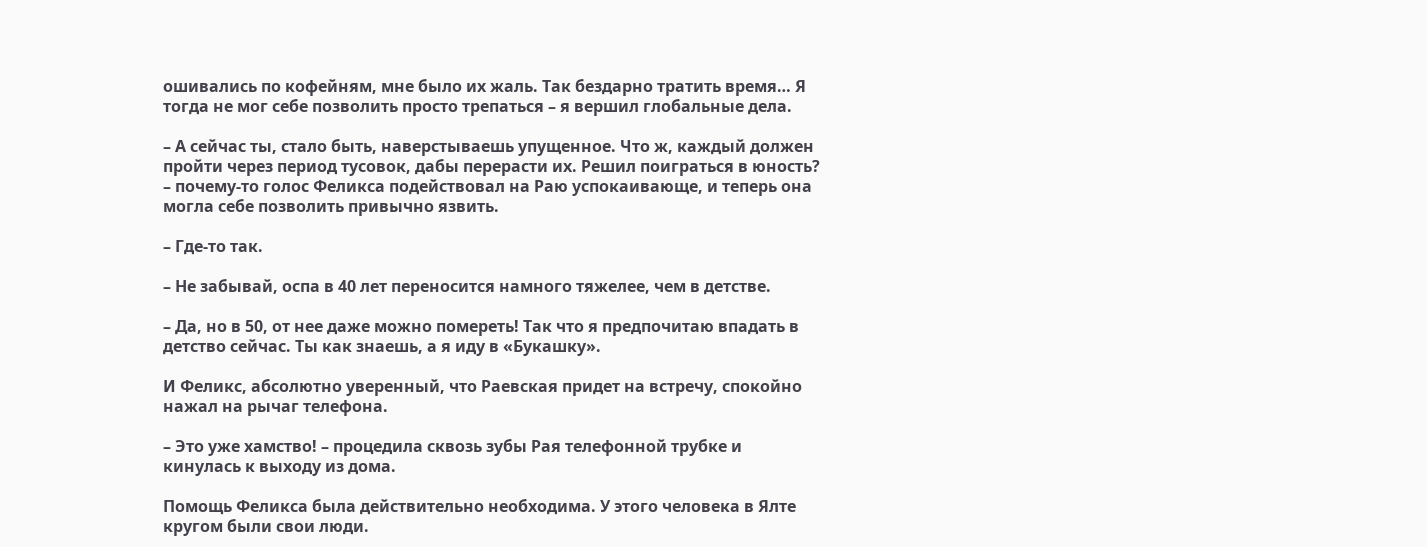ошивались по кофейням, мне было их жаль. Так бездарно тратить время… Я тогда не мог себе позволить просто трепаться – я вершил глобальные дела.

– А сейчас ты, стало быть, наверстываешь упущенное. Что ж, каждый должен пройти через период тусовок, дабы перерасти их. Решил поиграться в юность? – почему-то голос Феликса подействовал на Раю успокаивающе, и теперь она могла себе позволить привычно язвить.

– Где-то так.

– Не забывай, оспа в 40 лет переносится намного тяжелее, чем в детстве.

– Да, но в 50, от нее даже можно помереть! Так что я предпочитаю впадать в детство сейчас. Ты как знаешь, а я иду в «Букашку».

И Феликс, абсолютно уверенный, что Раевская придет на встречу, спокойно нажал на рычаг телефона.

– Это уже хамство! – процедила сквозь зубы Рая телефонной трубке и кинулась к выходу из дома.

Помощь Феликса была действительно необходима. У этого человека в Ялте кругом были свои люди.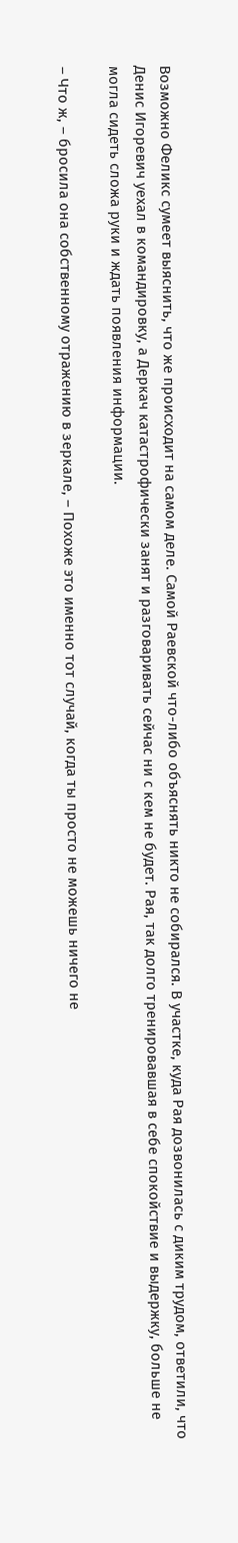Возможно Феликс сумеет выяснить, что же происходит на самом деле. Самой Раевской что-либо объяснять никто не собирался. В участке, куда Рая дозвонилась с диким трудом, ответили, что Денис Игоревич уехал в командировку, а Деркач катастрофически занят и разговаривать сейчас ни с кем не будет. Рая, так долго тренировавшая в себе спокойствие и выдержку, больше не могла сидеть сложа руки и ждать появления информации.

– Что ж, – бросила она собственному отражению в зеркале, – Похоже это именно тот случай, когда ты просто не можешь ничего не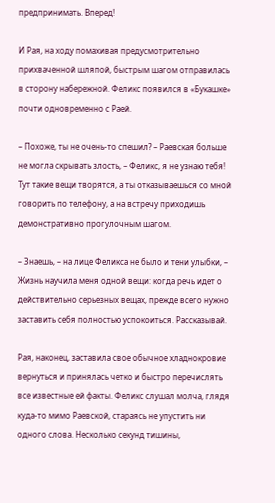предпринимать. Вперед!

И Рая, на ходу помахивая предусмотрительно прихваченной шляпой, быстрым шагом отправилась в сторону набережной. Феликс появился в «Букашке» почти одновременно с Раей.

– Похоже, ты не очень-то спешил? – Раевская больше не могла скрывать злость, – Феликс, я не узнаю тебя! Тут такие вещи творятся, а ты отказываешься со мной говорить по телефону, а на встречу приходишь демонстративно прогулочным шагом.

– Знаешь, – на лице Феликса не было и тени улыбки, – Жизнь научила меня одной вещи: когда речь идет о действительно серьезных вещах, прежде всего нужно заставить себя полностью успокоиться. Рассказывай.

Рая, наконец, заставила свое обычное хладнокровие вернуться и принялась четко и быстро перечислять все известные ей факты. Феликс слушал молча, глядя куда-то мимо Раевской, стараясь не упустить ни одного слова. Несколько секунд тишины,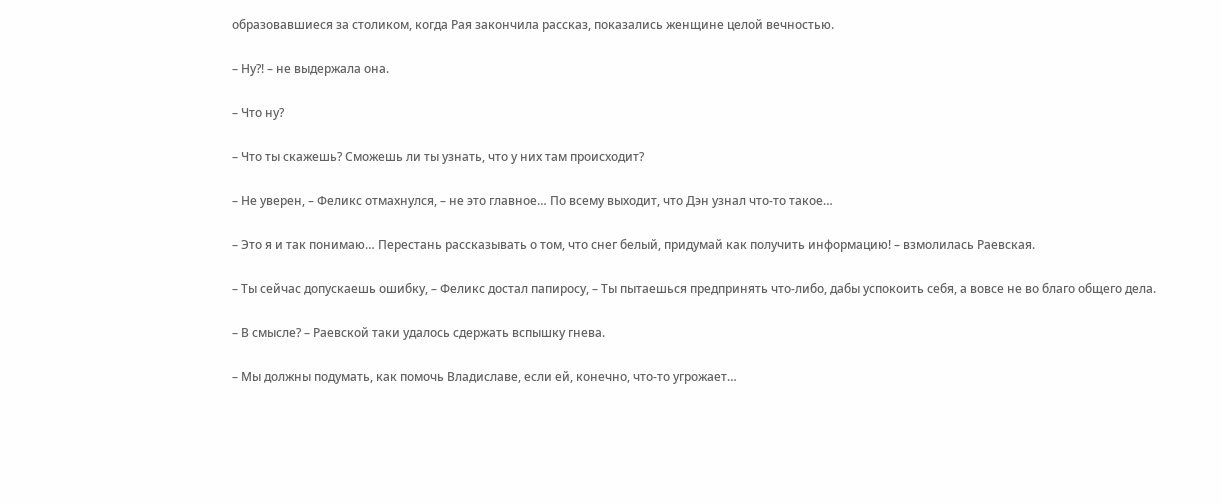образовавшиеся за столиком, когда Рая закончила рассказ, показались женщине целой вечностью.

– Ну?! – не выдержала она.

– Что ну?

– Что ты скажешь? Сможешь ли ты узнать, что у них там происходит?

– Не уверен, – Феликс отмахнулся, – не это главное… По всему выходит, что Дэн узнал что-то такое…

– Это я и так понимаю… Перестань рассказывать о том, что снег белый, придумай как получить информацию! – взмолилась Раевская.

– Ты сейчас допускаешь ошибку, – Феликс достал папиросу, – Ты пытаешься предпринять что-либо, дабы успокоить себя, а вовсе не во благо общего дела.

– В смысле? – Раевской таки удалось сдержать вспышку гнева.

– Мы должны подумать, как помочь Владиславе, если ей, конечно, что-то угрожает…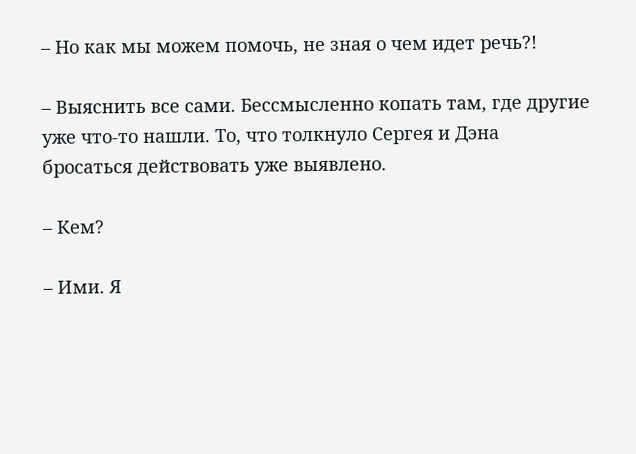– Но как мы можем помочь, не зная о чем идет речь?!

– Выяснить все сами. Бессмысленно копать там, где другие уже что-то нашли. То, что толкнуло Сергея и Дэна бросаться действовать уже выявлено.

– Кем?

– Ими. Я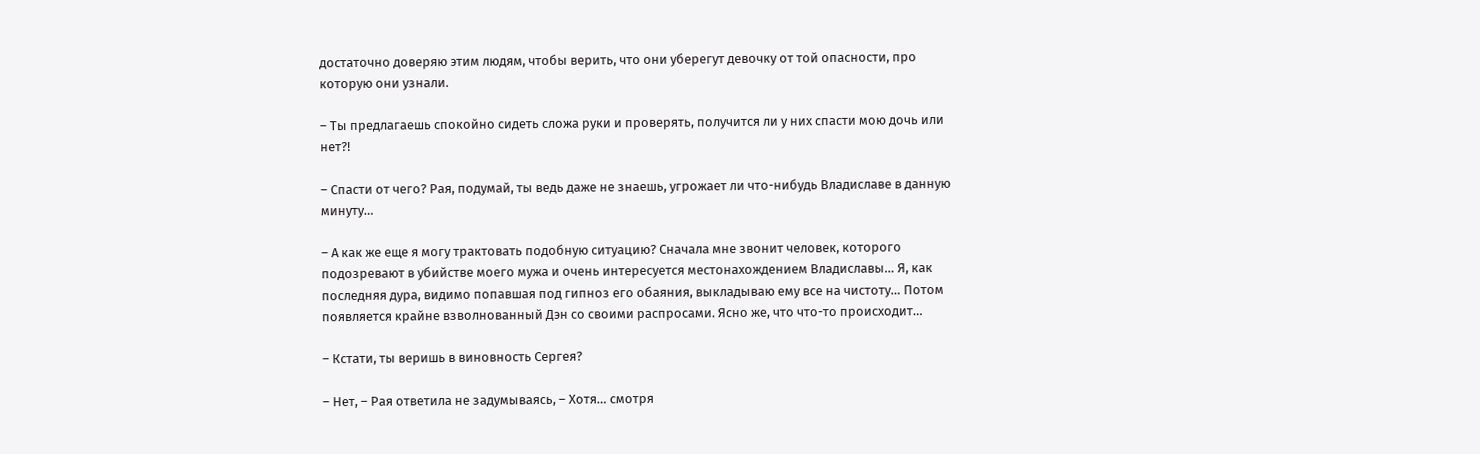достаточно доверяю этим людям, чтобы верить, что они уберегут девочку от той опасности, про которую они узнали.

– Ты предлагаешь спокойно сидеть сложа руки и проверять, получится ли у них спасти мою дочь или нет?!

– Спасти от чего? Рая, подумай, ты ведь даже не знаешь, угрожает ли что-нибудь Владиславе в данную минуту…

– А как же еще я могу трактовать подобную ситуацию? Сначала мне звонит человек, которого подозревают в убийстве моего мужа и очень интересуется местонахождением Владиславы… Я, как последняя дура, видимо попавшая под гипноз его обаяния, выкладываю ему все на чистоту… Потом появляется крайне взволнованный Дэн со своими распросами. Ясно же, что что-то происходит…

– Кстати, ты веришь в виновность Сергея?

– Нет, – Рая ответила не задумываясь, – Хотя… смотря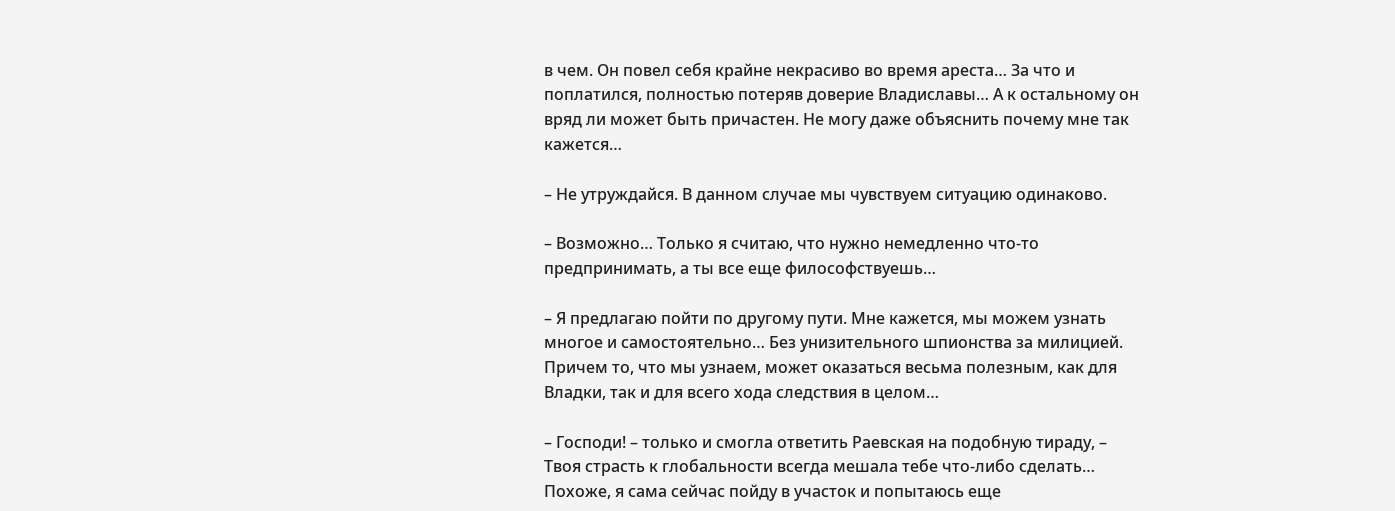в чем. Он повел себя крайне некрасиво во время ареста… За что и поплатился, полностью потеряв доверие Владиславы… А к остальному он вряд ли может быть причастен. Не могу даже объяснить почему мне так кажется…

– Не утруждайся. В данном случае мы чувствуем ситуацию одинаково.

– Возможно… Только я считаю, что нужно немедленно что-то предпринимать, а ты все еще философствуешь…

– Я предлагаю пойти по другому пути. Мне кажется, мы можем узнать многое и самостоятельно… Без унизительного шпионства за милицией. Причем то, что мы узнаем, может оказаться весьма полезным, как для Владки, так и для всего хода следствия в целом…

– Господи! – только и смогла ответить Раевская на подобную тираду, – Твоя страсть к глобальности всегда мешала тебе что-либо сделать… Похоже, я сама сейчас пойду в участок и попытаюсь еще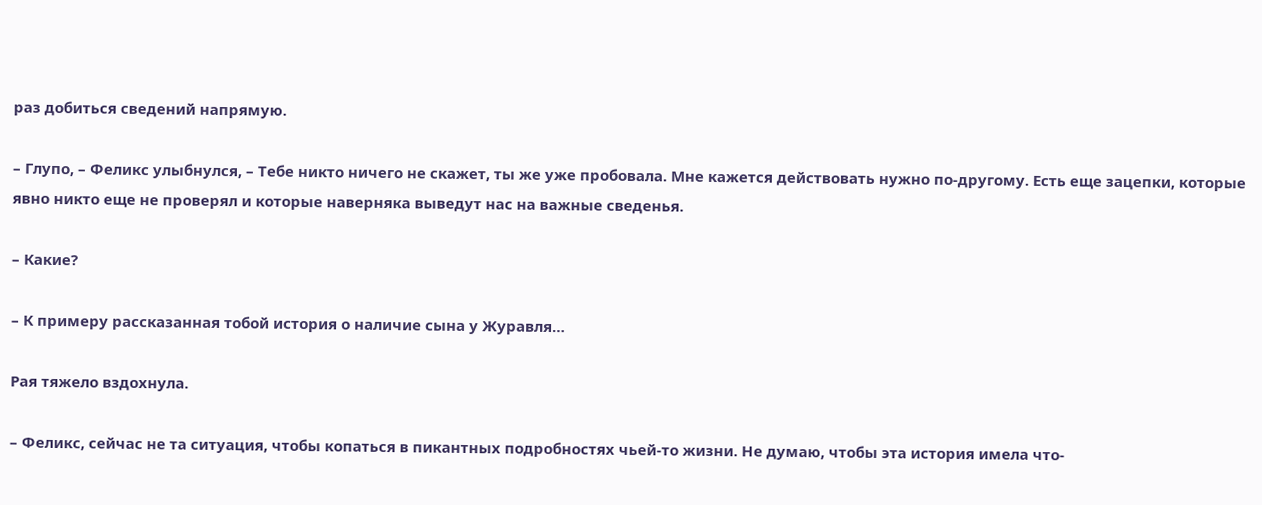раз добиться сведений напрямую.

– Глупо, – Феликс улыбнулся, – Тебе никто ничего не скажет, ты же уже пробовала. Мне кажется действовать нужно по-другому. Есть еще зацепки, которые явно никто еще не проверял и которые наверняка выведут нас на важные сведенья.

– Какие?

– К примеру рассказанная тобой история о наличие сына у Журавля…

Рая тяжело вздохнула.

– Феликс, сейчас не та ситуация, чтобы копаться в пикантных подробностях чьей-то жизни. Не думаю, чтобы эта история имела что-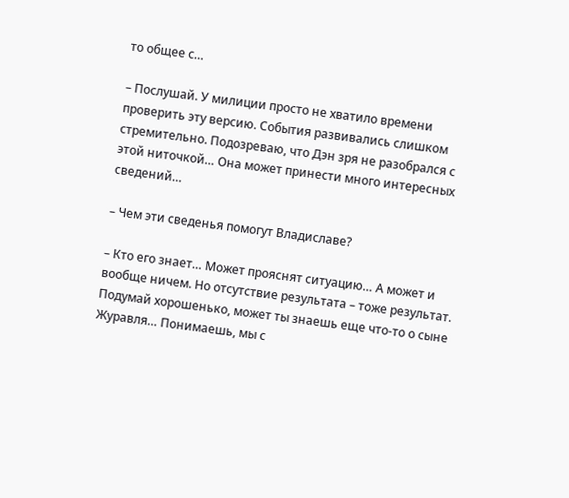то общее с…

– Послушай. У милиции просто не хватило времени проверить эту версию. События развивались слишком стремительно. Подозреваю, что Дэн зря не разобрался с этой ниточкой… Она может принести много интересных сведений…

– Чем эти сведенья помогут Владиславе?

– Кто его знает… Может прояснят ситуацию… А может и вообще ничем. Но отсутствие результата – тоже результат. Подумай хорошенько, может ты знаешь еще что-то о сыне Журавля… Понимаешь, мы с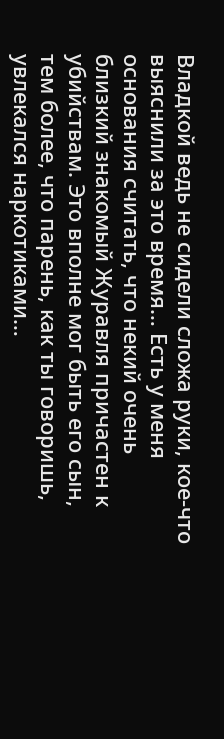Владкой ведь не сидели сложа руки, кое-что выяснили за это время… Есть у меня основания считать, что некий очень близкий знакомый Журавля причастен к убийствам. Это вполне мог быть его сын, тем более, что парень, как ты говоришь, увлекался наркотиками…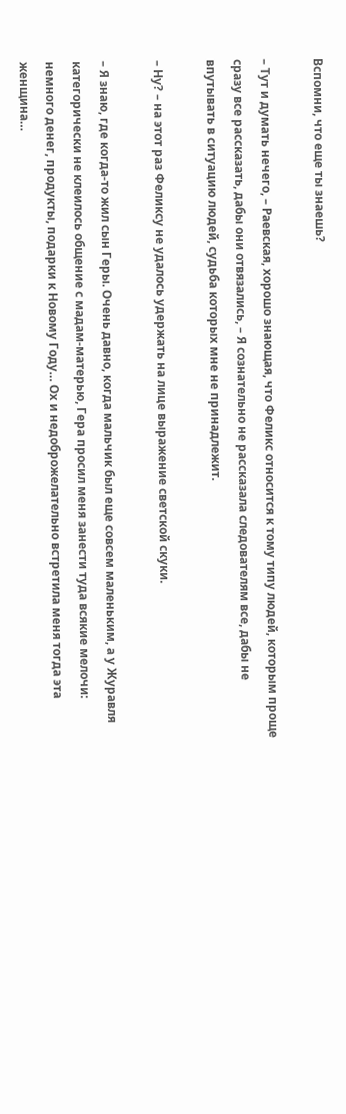Вспомни, что еще ты знаешь?

– Тут и думать нечего, – Раевская, хорошо знающая, что Феликс относится к тому типу людей, которым проще сразу все рассказать, дабы они отвязались, – Я сознательно не рассказала следователям все, дабы не впутывать в ситуацию людей, судьба которых мне не принадлежит.

– Ну? – на этот раз Феликсу не удалось удержать на лице выражение светской скуки.

– Я знаю, где когда-то жил сын Геры. Очень давно, когда мальчик был еще совсем маленьким, а у Журавля категорически не клеилось общение с мадам-матерью, Гера просил меня занести туда всякие мелочи: немного денег, продукты, подарки к Новому Году… Ох и недоброжелательно встретила меня тогда эта женщина…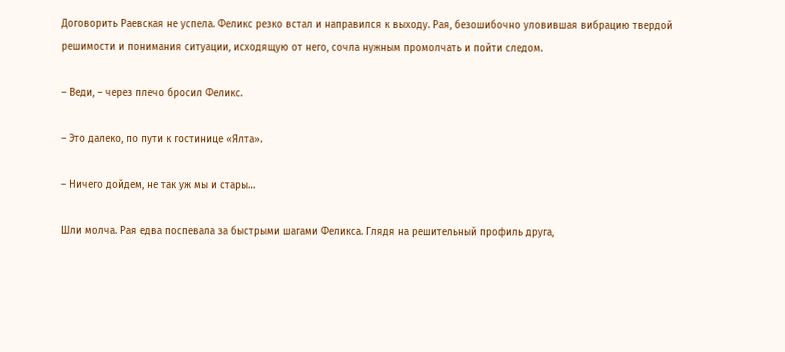Договорить Раевская не успела. Феликс резко встал и направился к выходу. Рая, безошибочно уловившая вибрацию твердой решимости и понимания ситуации, исходящую от него, сочла нужным промолчать и пойти следом.

– Веди, – через плечо бросил Феликс.

– Это далеко, по пути к гостинице «Ялта».

– Ничего дойдем, не так уж мы и стары…

Шли молча. Рая едва поспевала за быстрыми шагами Феликса. Глядя на решительный профиль друга,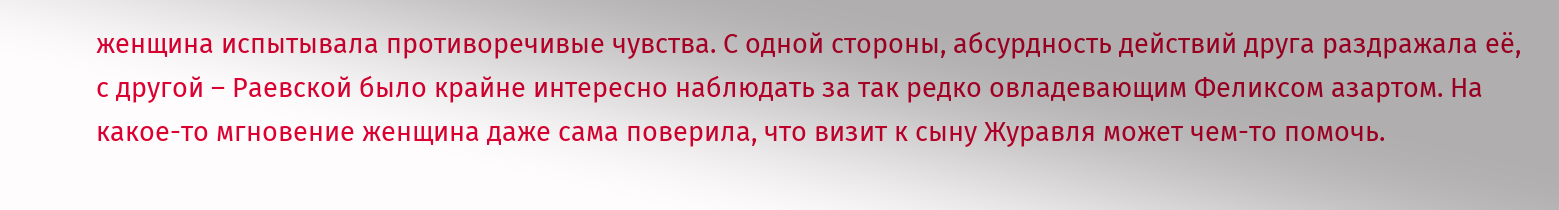женщина испытывала противоречивые чувства. С одной стороны, абсурдность действий друга раздражала её, с другой – Раевской было крайне интересно наблюдать за так редко овладевающим Феликсом азартом. На какое-то мгновение женщина даже сама поверила, что визит к сыну Журавля может чем-то помочь.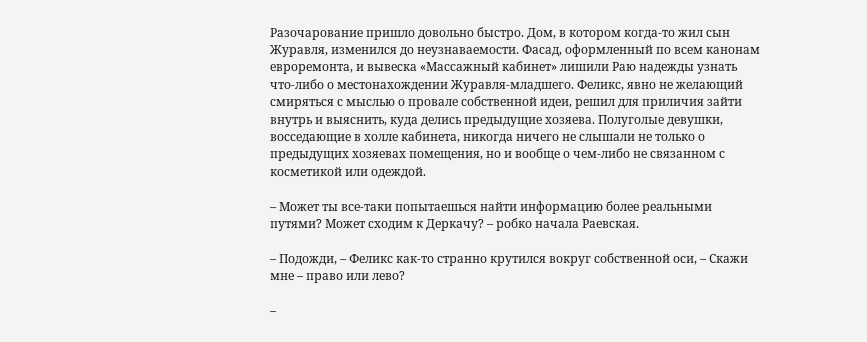Разочарование пришло довольно быстро. Дом, в котором когда-то жил сын Журавля, изменился до неузнаваемости. Фасад, оформленный по всем канонам евроремонта, и вывеска «Массажный кабинет» лишили Раю надежды узнать что-либо о местонахождении Журавля-младшего. Феликс, явно не желающий смиряться с мыслью о провале собственной идеи, решил для приличия зайти внутрь и выяснить, куда делись предыдущие хозяева. Полуголые девушки, восседающие в холле кабинета, никогда ничего не слышали не только о предыдущих хозяевах помещения, но и вообще о чем-либо не связанном с косметикой или одеждой.

– Может ты все-таки попытаешься найти информацию более реальными путями? Может сходим к Деркачу? – робко начала Раевская.

– Подожди, – Феликс как-то странно крутился вокруг собственной оси, – Скажи мне – право или лево?

–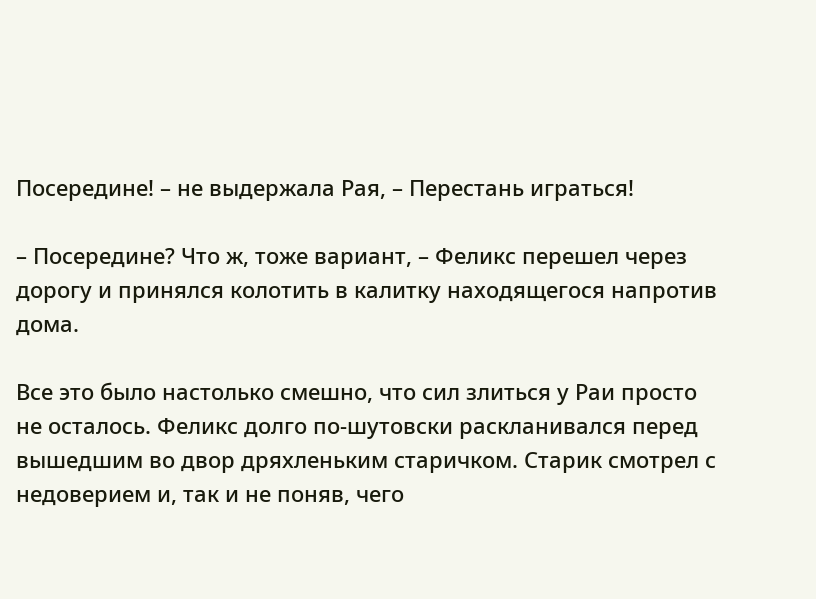Посередине! – не выдержала Рая, – Перестань играться!

– Посередине? Что ж, тоже вариант, – Феликс перешел через дорогу и принялся колотить в калитку находящегося напротив дома.

Все это было настолько смешно, что сил злиться у Раи просто не осталось. Феликс долго по-шутовски раскланивался перед вышедшим во двор дряхленьким старичком. Старик смотрел с недоверием и, так и не поняв, чего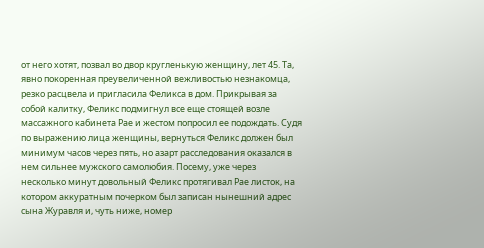от него хотят, позвал во двор кругленькую женщину, лет 45. Та, явно покоренная преувеличенной вежливостью незнакомца, резко расцвела и пригласила Феликса в дом. Прикрывая за собой калитку, Феликс подмигнул все еще стоящей возле массажного кабинета Рае и жестом попросил ее подождать. Судя по выражению лица женщины, вернуться Феликс должен был минимум часов через пять, но азарт расследования оказался в нем сильнее мужского самолюбия. Посему, уже через несколько минут довольный Феликс протягивал Рае листок, на котором аккуратным почерком был записан нынешний адрес сына Журавля и, чуть ниже, номер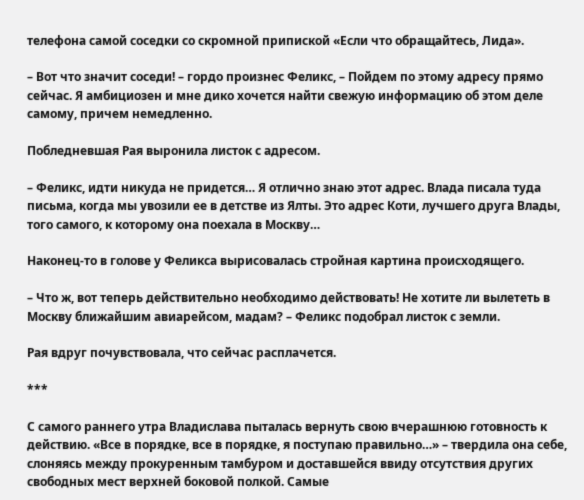телефона самой соседки со скромной припиской «Если что обращайтесь, Лида».

– Вот что значит соседи! – гордо произнес Феликс, – Пойдем по этому адресу прямо сейчас. Я амбициозен и мне дико хочется найти свежую информацию об этом деле самому, причем немедленно.

Побледневшая Рая выронила листок с адресом.

– Феликс, идти никуда не придется… Я отлично знаю этот адрес. Влада писала туда письма, когда мы увозили ее в детстве из Ялты. Это адрес Коти, лучшего друга Влады, того самого, к которому она поехала в Москву…

Наконец-то в голове у Феликса вырисовалась стройная картина происходящего.

– Что ж, вот теперь действительно необходимо действовать! Не хотите ли вылететь в Москву ближайшим авиарейсом, мадам? – Феликс подобрал листок с земли.

Рая вдруг почувствовала, что сейчас расплачется.

***

С самого раннего утра Владислава пыталась вернуть свою вчерашнюю готовность к действию. «Все в порядке, все в порядке, я поступаю правильно…» – твердила она себе, слоняясь между прокуренным тамбуром и доставшейся ввиду отсутствия других свободных мест верхней боковой полкой. Самые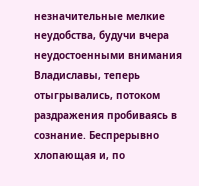незначительные мелкие неудобства, будучи вчера неудостоенными внимания Владиславы, теперь отыгрывались, потоком раздражения пробиваясь в сознание. Беспрерывно хлопающая и, по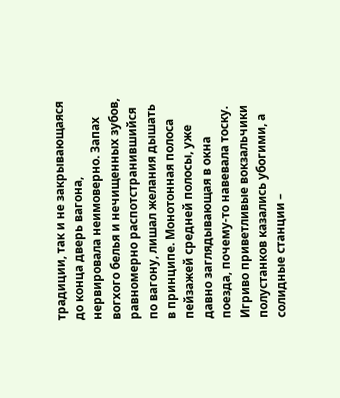традиции, так и не закрывающаяся до конца дверь вагона, нервировала неимоверно. Запах вогхого белья и нечищенных зубов, равномерно распотстранившийся по вагону, лишал желания дышать в принципе. Монотонная полоса пейзажей средней полосы, уже давно заглядывающая в окна поезда, почему-то навевала тоску. Игриво приветливые вокзальчики полустанков казались убогими, а солидные станции –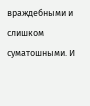враждебными и слишком суматошными. И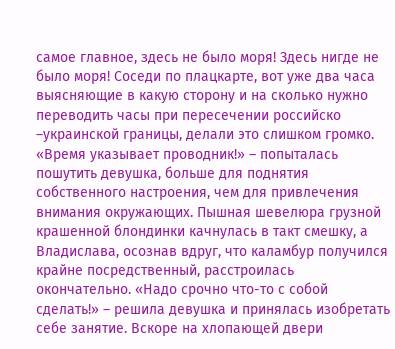самое главное, здесь не было моря! Здесь нигде не было моря! Соседи по плацкарте, вот уже два часа выясняющие в какую сторону и на сколько нужно переводить часы при пересечении российско –украинской границы, делали это слишком громко. «Время указывает проводник!» – попыталась пошутить девушка, больше для поднятия собственного настроения, чем для привлечения внимания окружающих. Пышная шевелюра грузной крашенной блондинки качнулась в такт смешку, а Владислава, осознав вдруг, что каламбур получился крайне посредственный, расстроилась окончательно. «Надо срочно что-то с собой сделать!» – решила девушка и принялась изобретать себе занятие. Вскоре на хлопающей двери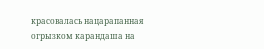красовалась нацарапанная огрызком карандаша на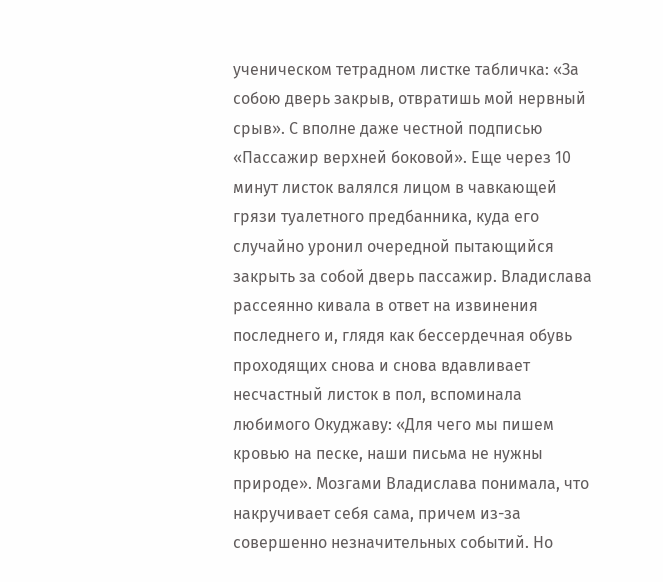ученическом тетрадном листке табличка: «За собою дверь закрыв, отвратишь мой нервный срыв». С вполне даже честной подписью «Пассажир верхней боковой». Еще через 10 минут листок валялся лицом в чавкающей грязи туалетного предбанника, куда его случайно уронил очередной пытающийся закрыть за собой дверь пассажир. Владислава рассеянно кивала в ответ на извинения последнего и, глядя как бессердечная обувь проходящих снова и снова вдавливает несчастный листок в пол, вспоминала любимого Окуджаву: «Для чего мы пишем кровью на песке, наши письма не нужны природе». Мозгами Владислава понимала, что накручивает себя сама, причем из-за совершенно незначительных событий. Но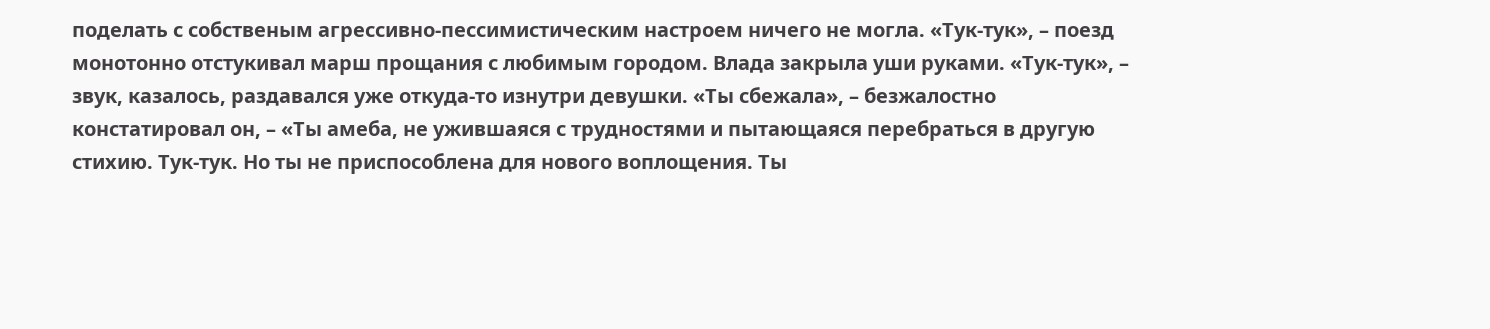поделать с собственым агрессивно-пессимистическим настроем ничего не могла. «Тук-тук», – поезд монотонно отстукивал марш прощания с любимым городом. Влада закрыла уши руками. «Тук-тук», – звук, казалось, раздавался уже откуда-то изнутри девушки. «Ты сбежала», – безжалостно констатировал он, – «Ты амеба, не ужившаяся с трудностями и пытающаяся перебраться в другую стихию. Тук-тук. Но ты не приспособлена для нового воплощения. Ты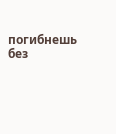погибнешь без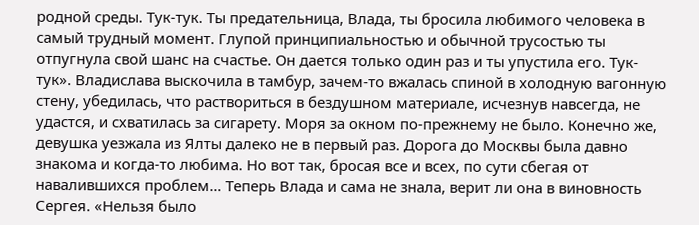родной среды. Тук-тук. Ты предательница, Влада, ты бросила любимого человека в самый трудный момент. Глупой принципиальностью и обычной трусостью ты отпугнула свой шанс на счастье. Он дается только один раз и ты упустила его. Тук-тук». Владислава выскочила в тамбур, зачем-то вжалась спиной в холодную вагонную стену, убедилась, что раствориться в бездушном материале, исчезнув навсегда, не удастся, и схватилась за сигарету. Моря за окном по-прежнему не было. Конечно же, девушка уезжала из Ялты далеко не в первый раз. Дорога до Москвы была давно знакома и когда-то любима. Но вот так, бросая все и всех, по сути сбегая от навалившихся проблем… Теперь Влада и сама не знала, верит ли она в виновность Сергея. «Нельзя было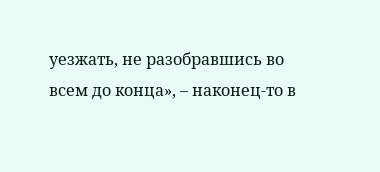уезжать, не разобравшись во всем до конца», – наконец-то в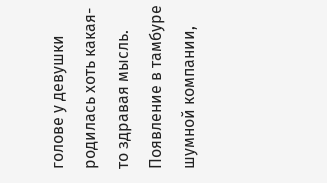голове у девушки родилась хоть какая-то здравая мысль. Появление в тамбуре шумной компании,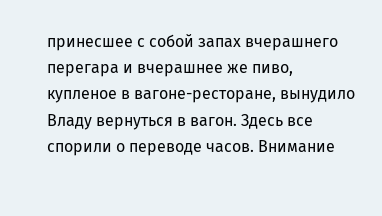принесшее с собой запах вчерашнего перегара и вчерашнее же пиво, купленое в вагоне-ресторане, вынудило Владу вернуться в вагон. Здесь все спорили о переводе часов. Внимание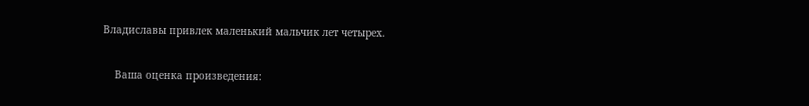Владиславы привлек маленький мальчик лет четырех.


    Ваша оценка произведения: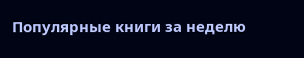Популярные книги за неделю